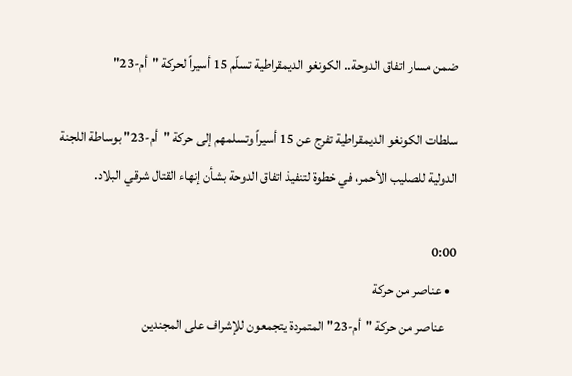ضمن مسار اتفاق الدوحة.. الكونغو الديمقراطية تسلّم 15 أسيراً لحركة "أم-23"

سلطات الكونغو الديمقراطية تفرج عن 15 أسيراً وتسلمهم إلى حركة "أم-23" بوساطة اللجنة الدولية للصليب الأحمر، في خطوة لتنفيذ اتفاق الدوحة بشأن إنهاء القتال شرقي البلاد.

0:00
  • عناصر من حركة
    عناصر من حركة "أم-23" المتمردة يتجمعون للإشراف على المجندين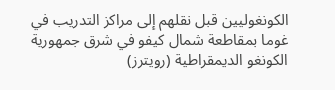الكونغوليين قبل نقلهم إلى مراكز التدريب في غوما بمقاطعة شمال كيفو في شرق جمهورية الكونغو الديمقراطية (رويترز)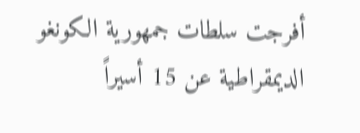أفرجت سلطات جمهورية الكونغو الديمقراطية عن 15 أسيراً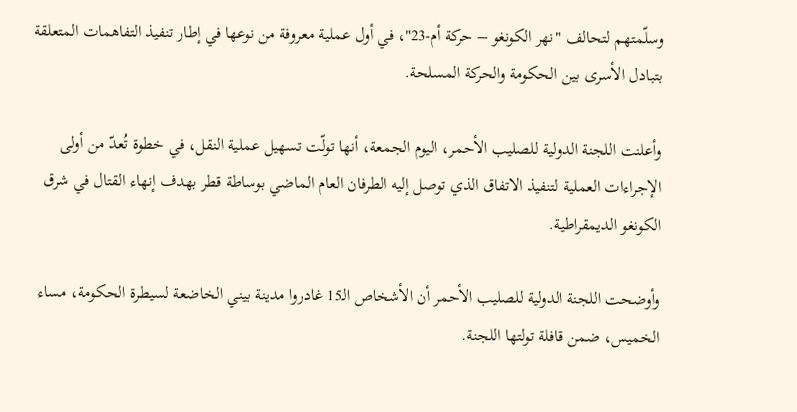وسلّمتهم لتحالف "نهر الكونغو – حركة أم-23"، في أول عملية معروفة من نوعها في إطار تنفيذ التفاهمات المتعلقة بتبادل الأسرى بين الحكومة والحركة المسلحة.

وأعلنت اللجنة الدولية للصليب الأحمر، اليوم الجمعة، أنها تولّت تسهيل عملية النقل، في خطوة تُعدّ من أولى الإجراءات العملية لتنفيذ الاتفاق الذي توصل إليه الطرفان العام الماضي بوساطة قطر بهدف إنهاء القتال في شرق الكونغو الديمقراطية.

وأوضحت اللجنة الدولية للصليب الأحمر أن الأشخاص الـ15 غادروا مدينة بيني الخاضعة لسيطرة الحكومة، مساء الخميس، ضمن قافلة تولتها اللجنة.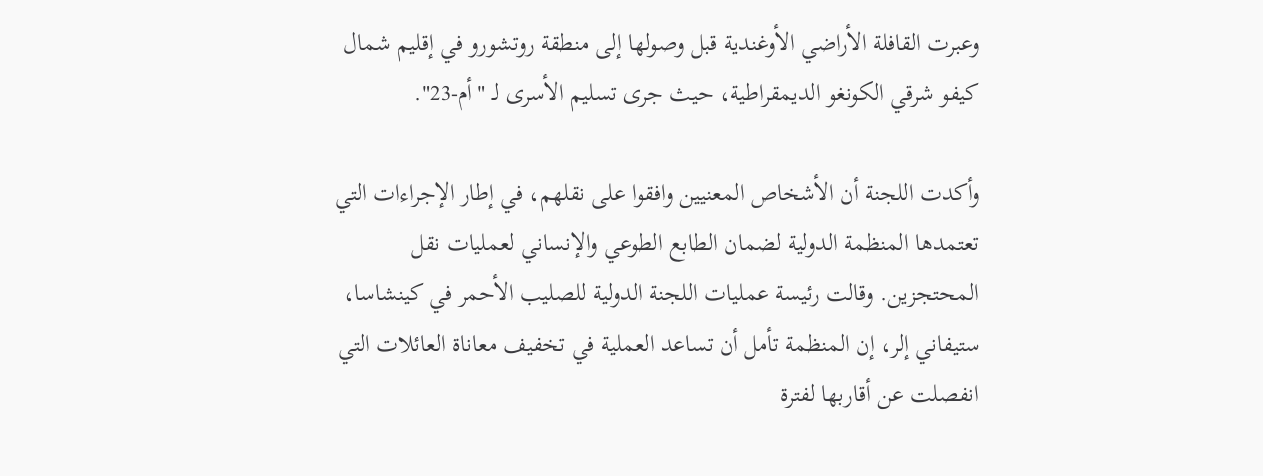وعبرت القافلة الأراضي الأوغندية قبل وصولها إلى منطقة روتشورو في إقليم شمال كيفو شرقي الكونغو الديمقراطية، حيث جرى تسليم الأسرى لـ "أم-23".

وأكدت اللجنة أن الأشخاص المعنيين وافقوا على نقلهم، في إطار الإجراءات التي تعتمدها المنظمة الدولية لضمان الطابع الطوعي والإنساني لعمليات نقل المحتجزين. وقالت رئيسة عمليات اللجنة الدولية للصليب الأحمر في كينشاسا، ستيفاني إلر، إن المنظمة تأمل أن تساعد العملية في تخفيف معاناة العائلات التي انفصلت عن أقاربها لفترة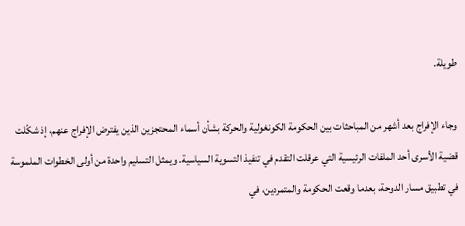طويلة.

وجاء الإفراج بعد أشهر من المباحثات بين الحكومة الكونغولية والحركة بشأن أسماء المحتجزين الذين يفترض الإفراج عنهم، إذ شكّلت قضية الأسرى أحد الملفات الرئيسية التي عرقلت التقدم في تنفيذ التسوية السياسية. ويمثل التسليم واحدة من أولى الخطوات الملموسة في تطبيق مسار الدوحة، بعدما وقعت الحكومة والمتمردين، في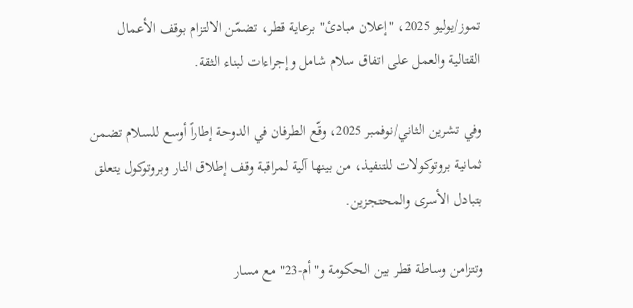تموز/يوليو 2025، "إعلان مبادئ" برعاية قطر، تضمّن الالتزام بوقف الأعمال القتالية والعمل على اتفاق سلام شامل وإجراءات لبناء الثقة.

وفي تشرين الثاني/نوفمبر 2025، وقّع الطرفان في الدوحة إطاراً أوسع للسلام تضمن ثمانية بروتوكولات للتنفيذ، من بينها آلية لمراقبة وقف إطلاق النار وبروتوكول يتعلق بتبادل الأسرى والمحتجزين.

وتتزامن وساطة قطر بين الحكومة و"أم-23" مع مسار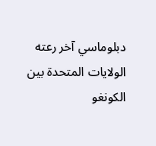دبلوماسي آخر رعته الولايات المتحدة بين الكونغو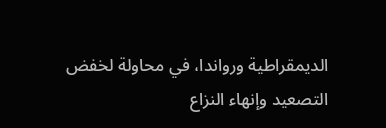الديمقراطية ورواندا، في محاولة لخفض التصعيد وإنهاء النزاع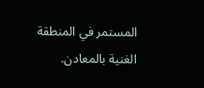المستمر في المنطقة الغنية بالمعادن.